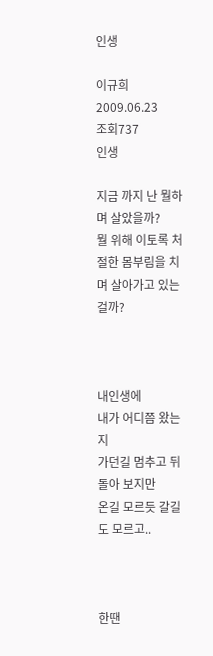인생

이규희2009.06.23
조회737
인생

지금 까지 난 뭘하며 살았을까?
뭘 위해 이토록 처절한 몸부림을 치며 살아가고 있는걸까?



내인생에
내가 어디쯤 왔는지
가던길 멈추고 뒤돌아 보지만
온길 모르듯 갈길도 모르고..



한땐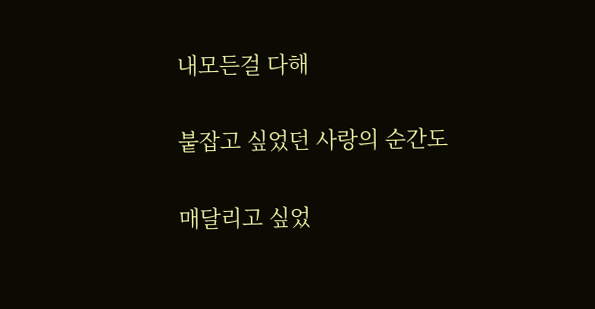내모든걸 다해

붙잡고 싶었던 사랑의 순간도

매달리고 싶었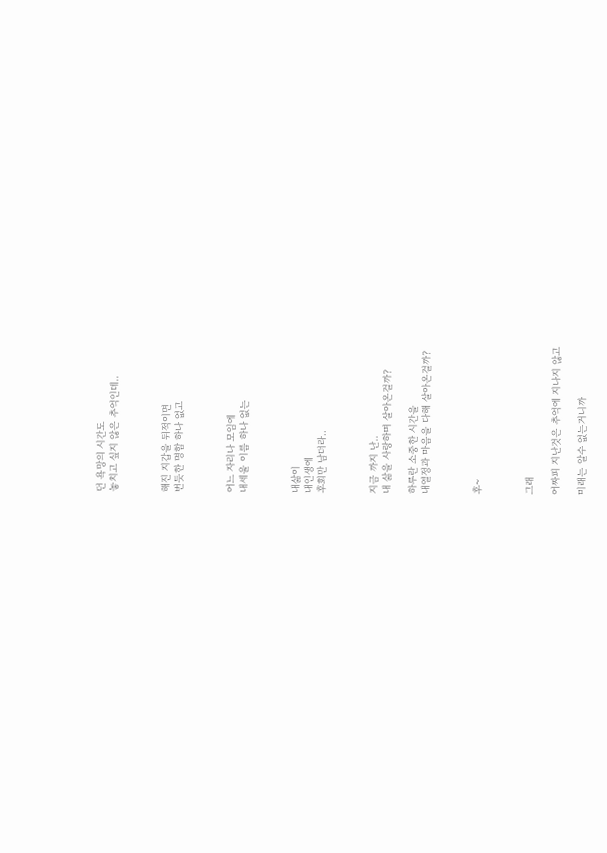던 욕망의 시간도
놓치고 싶지 않은 추억인데..



해진 지갑을 뒤적이면
번듯한 명함 하나 없고



어느 자리나 모임에
내세울 이름 하나 없는



내삶이
내인생에
후회만 남더라..



지금 까지 난..
내 삶을 사랑하며 살아온걸까?

하루란 소중한 시간을
내열정과 마음을 다해 살아온걸까?



후~



그래

어짜피 지난것은 추억에 지나지 않고

미래는 알수 없는거니까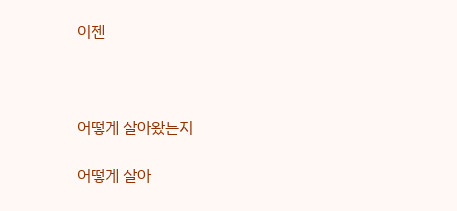이젠



어떻게 살아왔는지

어떻게 살아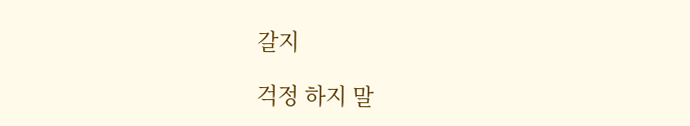갈지

걱정 하지 말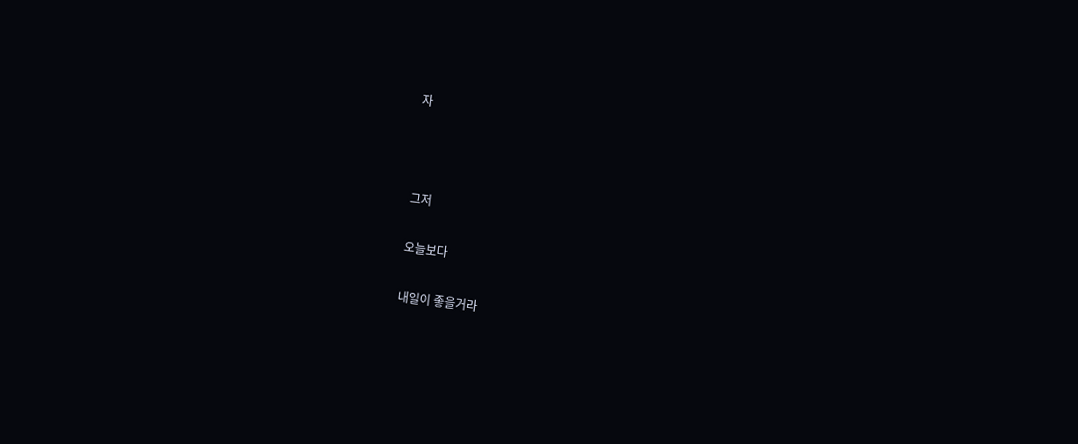자



그저

오늘보다

내일이 좋을거라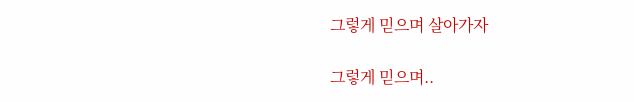그렇게 믿으며 살아가자

그렇게 믿으며..